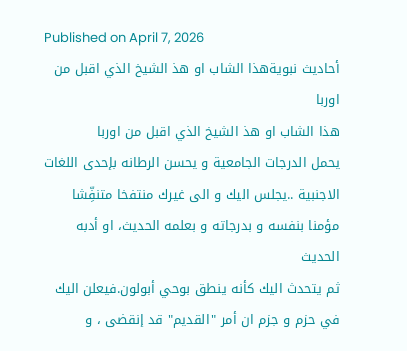Published on April 7, 2026
أحاديث نبويةهذا الشاب او هذ الشيخ الذي اقبل من اوربا
هذا الشاب او هذ الشيخ الذي اقبل من اوربا
يحمل الدرجات الجامعية و يحسن الرطانه بإحدى اللغات
الاجنبية ..يجلس اليك و الى غيرك منتفخا متنفِّشا
مؤمنا بنفسه و بدرجاته و بعلمه الحديث، او أدبه الحديث
ثم يتحدث اليك كأنه ينطق بوحي أبولون.فيعلن اليك
في حزم و جزم ان أمر "القديم" قد إنقضى ، و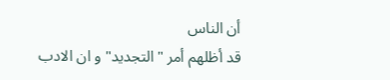أن الناس
قد أظلهم أمر "التجديد" و ان الادب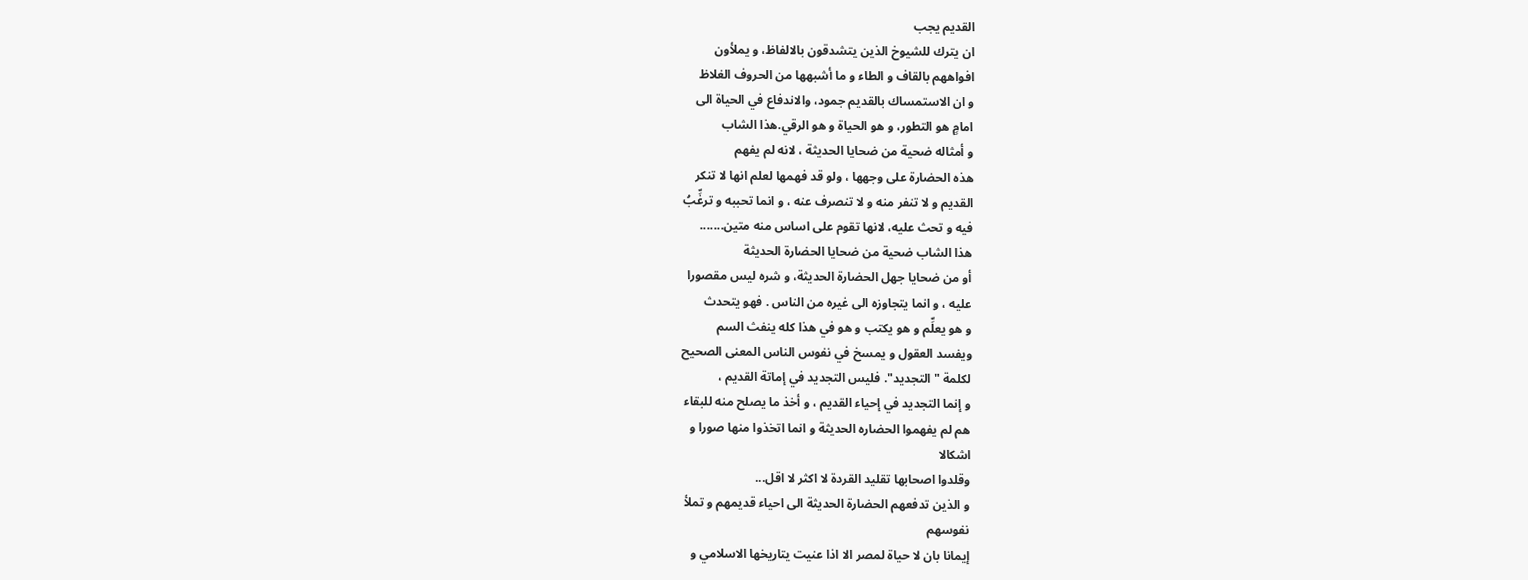القديم يجب
ان يترك للشيوخ الذين يتشدقون بالالفاظ، و يملأون
افواههم بالقاف و الطاء و ما أشبهها من الحروف الغلاظ
و ان الاستمساك بالقديم جمود، والاندفاع في الحياة الى
امامٍ هو التطور، و هو الحياة و هو الرقي.هذا الشاب
و أمثاله ضحية من ضحايا الحديثة ، لانه لم يفهم
هذه الحضارة على وجهها ، ولو قد فهمها لعلم انها لا تنكر
القديم و لا تنفر منه و لا تنصرف عنه ، و انما تحببه و ترغِّبُ
فيه و تحث عليه، لانها تقوم على اساس منه متين.......
هذا الشاب ضحية من ضحايا الحضارة الحديثة
أو من ضحايا جهل الحضارة الحديثة، و شره ليس مقصورا
عليه ، و انما يتجاوزه الى غيره من الناس . فهو يتحدث
و هو يعلِّم و هو يكتب و هو في هذا كله ينفث السم
ويفسد العقول و يمسخ في نفوس الناس المعنى الصحيح
لكلمة "التجديد". فليس التجديد في إماتة القديم ،
و إنما التجديد في إحياء القديم ، و أخذ ما يصلح منه للبقاء
هم لم يفهموا الحضاره الحديثة و انما اتخذوا منها صورا و
اشكالا
وقلدوا اصحابها تقليد القردة لا اكثر لا اقل...
و الذين تدفعهم الحضارة الحديثة الى احياء قديمهم و تملأ
نفوسهم
إيمانا بان لا حياة لمصر الا اذا عنيت يتاريخها الاسلامي و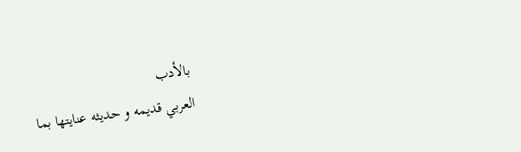بالأدب
العربي قديمه و حديثه عنايتها بما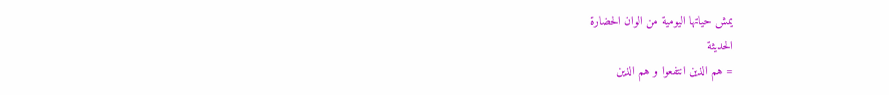يمش حياتها اليومية من الوان الحضارة
الحديثة
= هم الذين انتفعوا و هم الذين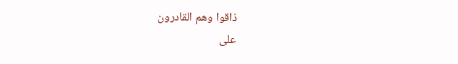ذاقوا وهم القادرون
على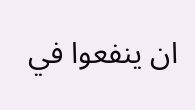ان ينفعوا في